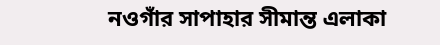নওগাঁর সাপাহার সীমান্ত এলাকা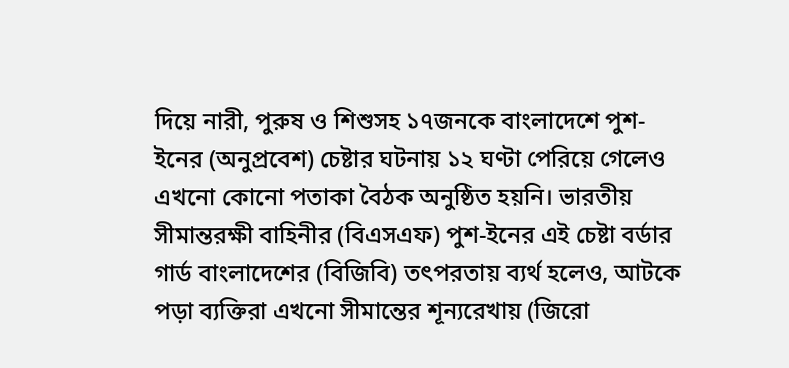দিয়ে নারী, পুরুষ ও শিশুসহ ১৭জনকে বাংলাদেশে পুশ-ইনের (অনুপ্রবেশ) চেষ্টার ঘটনায় ১২ ঘণ্টা পেরিয়ে গেলেও এখনো কোনো পতাকা বৈঠক অনুষ্ঠিত হয়নি। ভারতীয় সীমান্তরক্ষী বাহিনীর (বিএসএফ) পুশ-ইনের এই চেষ্টা বর্ডার গার্ড বাংলাদেশের (বিজিবি) তৎপরতায় ব্যর্থ হলেও, আটকে পড়া ব্যক্তিরা এখনো সীমান্তের শূন্যরেখায় (জিরো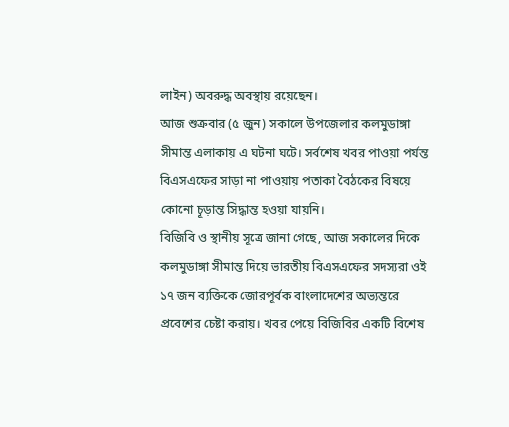লাইন) অবরুদ্ধ অবস্থায় রয়েছেন।
আজ শুক্রবার (৫ জুন) সকালে উপজেলার কলমুডাঙ্গা সীমান্ত এলাকায় এ ঘটনা ঘটে। সর্বশেষ খবর পাওয়া পর্যন্ত বিএসএফের সাড়া না পাওয়ায় পতাকা বৈঠকের বিষয়ে কোনো চূড়ান্ত সিদ্ধান্ত হওয়া যায়নি।
বিজিবি ও স্থানীয় সূত্রে জানা গেছে, আজ সকালের দিকে কলমুডাঙ্গা সীমান্ত দিয়ে ভারতীয় বিএসএফের সদস্যরা ওই ১৭ জন ব্যক্তিকে জোরপূর্বক বাংলাদেশের অভ্যন্তরে প্রবেশের চেষ্টা করায়। খবর পেয়ে বিজিবির একটি বিশেষ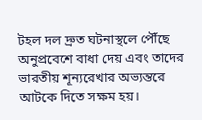টহল দল দ্রুত ঘটনাস্থলে পৌঁছে অনুপ্রবেশে বাধা দেয় এবং তাদের ভারতীয় শূন্যরেখার অভ্যন্তরে আটকে দিতে সক্ষম হয়।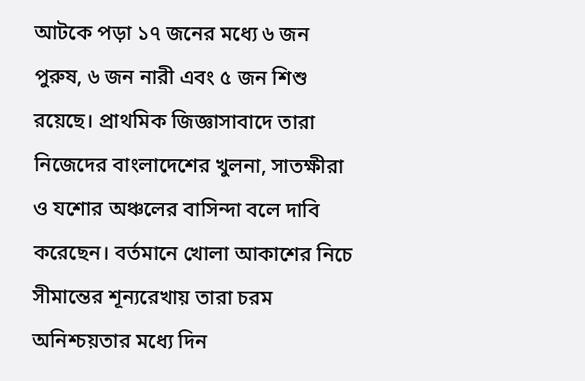আটকে পড়া ১৭ জনের মধ্যে ৬ জন পুরুষ, ৬ জন নারী এবং ৫ জন শিশু রয়েছে। প্রাথমিক জিজ্ঞাসাবাদে তারা নিজেদের বাংলাদেশের খুলনা, সাতক্ষীরা ও যশোর অঞ্চলের বাসিন্দা বলে দাবি করেছেন। বর্তমানে খোলা আকাশের নিচে সীমান্তের শূন্যরেখায় তারা চরম অনিশ্চয়তার মধ্যে দিন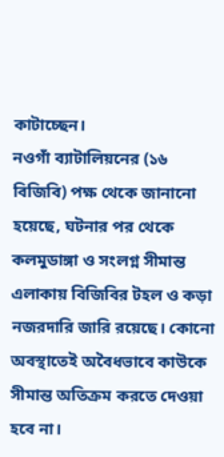কাটাচ্ছেন।
নওগাঁ ব্যাটালিয়নের (১৬ বিজিবি) পক্ষ থেকে জানানো হয়েছে, ঘটনার পর থেকে কলমুডাঙ্গা ও সংলগ্ন সীমান্ত এলাকায় বিজিবির টহল ও কড়া নজরদারি জারি রয়েছে। কোনো অবস্থাতেই অবৈধভাবে কাউকে সীমান্ত অতিক্রম করতে দেওয়া হবে না।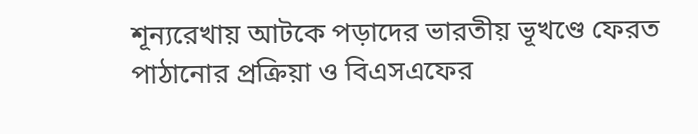শূন্যরেখায় আটকে পড়াদের ভারতীয় ভূখণ্ডে ফেরত পাঠানোর প্রক্রিয়া ও বিএসএফের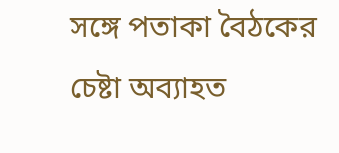সঙ্গে পতাকা বৈঠকের চেষ্টা অব্যাহত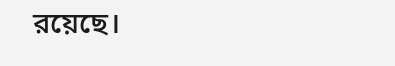রয়েছে।